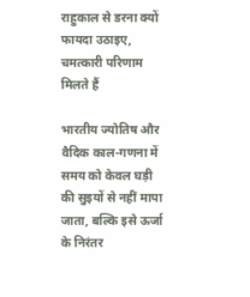राहुकाल से डरना क्यों फायदा उठाइए, चमत्कारी परिणाम मिलते हैं

भारतीय ज्योतिष और वैदिक काल-गणना में समय को केवल घड़ी की सुइयों से नहीं मापा जाता, बल्कि इसे ऊर्जा के निरंतर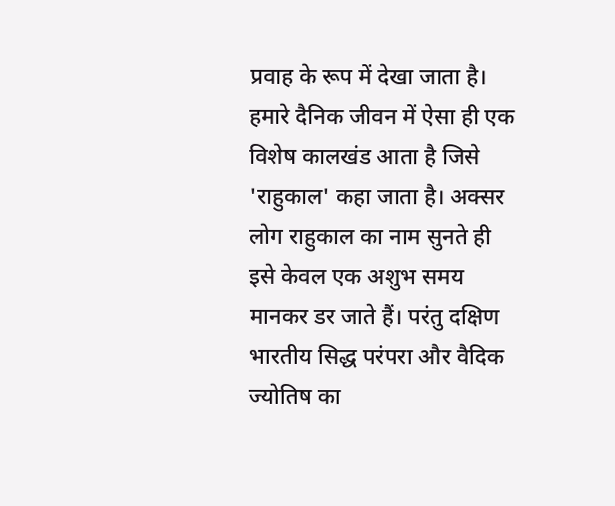प्रवाह के रूप में देखा जाता है। हमारे दैनिक जीवन में ऐसा ही एक विशेष कालखंड आता है जिसे 'राहुकाल' कहा जाता है। अक्सर लोग राहुकाल का नाम सुनते ही इसे केवल एक अशुभ समय मानकर डर जाते हैं। परंतु दक्षिण भारतीय सिद्ध परंपरा और वैदिक ज्योतिष का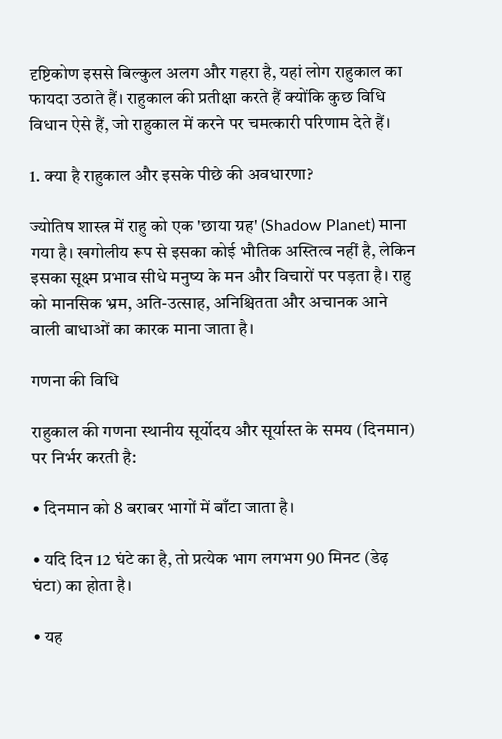दृष्टिकोण इससे बिल्कुल अलग और गहरा है, यहां लोग राहुकाल का फायदा उठाते हैं। राहुकाल की प्रतीक्षा करते हैं क्योंकि कुछ विधि विधान ऐसे हैं, जो राहुकाल में करने पर चमत्कारी परिणाम देते हैं।

1. क्या है राहुकाल और इसके पीछे की अवधारणा?

ज्योतिष शास्त्र में राहु को एक 'छाया ग्रह' (Shadow Planet) माना गया है। खगोलीय रूप से इसका कोई भौतिक अस्तित्व नहीं है, लेकिन इसका सूक्ष्म प्रभाव सीधे मनुष्य के मन और विचारों पर पड़ता है। राहु को मानसिक भ्रम, अति-उत्साह, अनिश्चितता और अचानक आने वाली बाधाओं का कारक माना जाता है।

गणना की विधि

राहुकाल की गणना स्थानीय सूर्योदय और सूर्यास्त के समय (दिनमान) पर निर्भर करती है:

• दिनमान को 8 बराबर भागों में बाँटा जाता है।

• यदि दिन 12 घंटे का है, तो प्रत्येक भाग लगभग 90 मिनट (डेढ़ घंटा) का होता है।

• यह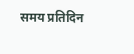समय प्रतिदिन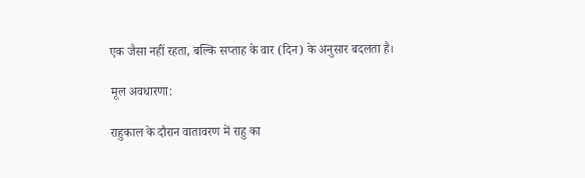एक जैसा नहीं रहता, बल्कि सप्ताह के वार (दिन) के अनुसार बदलता है।

मूल अवधारणा:

राहुकाल के दौरान वातावरण में राहु का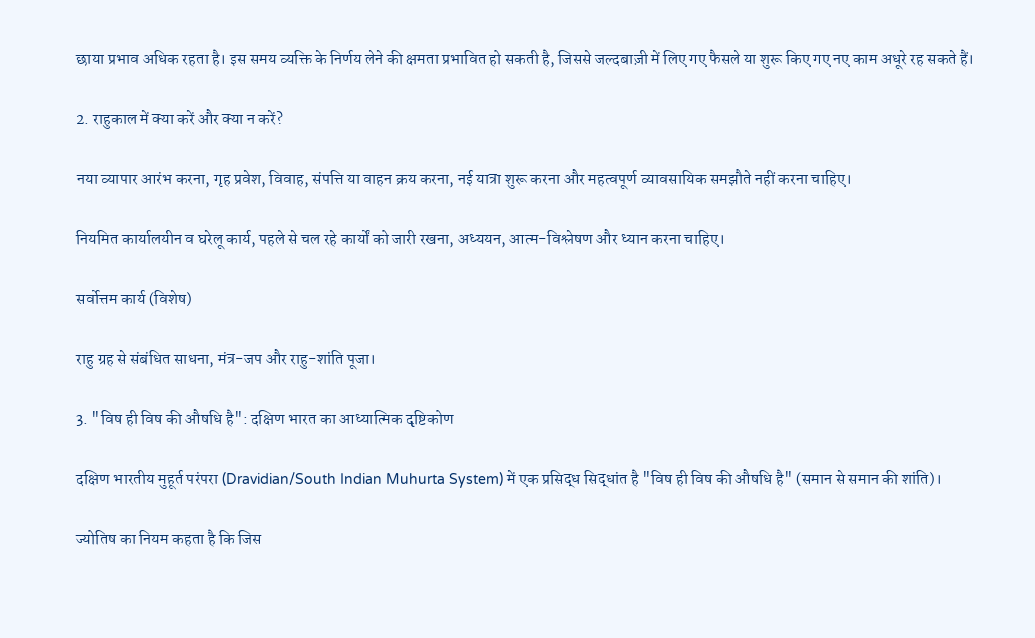छाया प्रभाव अधिक रहता है। इस समय व्यक्ति के निर्णय लेने की क्षमता प्रभावित हो सकती है, जिससे जल्दबाज़ी में लिए गए फैसले या शुरू किए गए नए काम अधूरे रह सकते हैं।

2. राहुकाल में क्या करें और क्या न करें?

नया व्यापार आरंभ करना, गृह प्रवेश, विवाह, संपत्ति या वाहन क्रय करना, नई यात्रा शुरू करना और महत्वपूर्ण व्यावसायिक समझौते नहीं करना चाहिए।

नियमित कार्यालयीन व घरेलू कार्य, पहले से चल रहे कार्यों को जारी रखना, अध्ययन, आत्म-विश्लेषण और ध्यान करना चाहिए।

सर्वोत्तम कार्य (विशेष)

राहु ग्रह से संबंधित साधना, मंत्र-जप और राहु-शांति पूजा।

3. "विष ही विष की औषधि है": दक्षिण भारत का आध्यात्मिक दृष्टिकोण

दक्षिण भारतीय मुहूर्त परंपरा (Dravidian/South Indian Muhurta System) में एक प्रसिद्ध सिद्धांत है "विष ही विष की औषधि है" (समान से समान की शांति)।

ज्योतिष का नियम कहता है कि जिस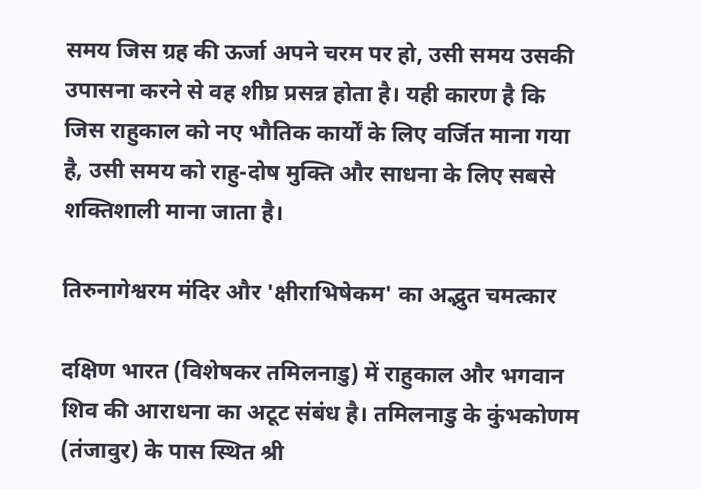समय जिस ग्रह की ऊर्जा अपने चरम पर हो, उसी समय उसकी उपासना करने से वह शीघ्र प्रसन्न होता है। यही कारण है कि जिस राहुकाल को नए भौतिक कार्यों के लिए वर्जित माना गया है, उसी समय को राहु-दोष मुक्ति और साधना के लिए सबसे शक्तिशाली माना जाता है।

तिरुनागेश्वरम मंदिर और 'क्षीराभिषेकम' का अद्भुत चमत्कार

दक्षिण भारत (विशेषकर तमिलनाडु) में राहुकाल और भगवान शिव की आराधना का अटूट संबंध है। तमिलनाडु के कुंभकोणम (तंजावुर) के पास स्थित श्री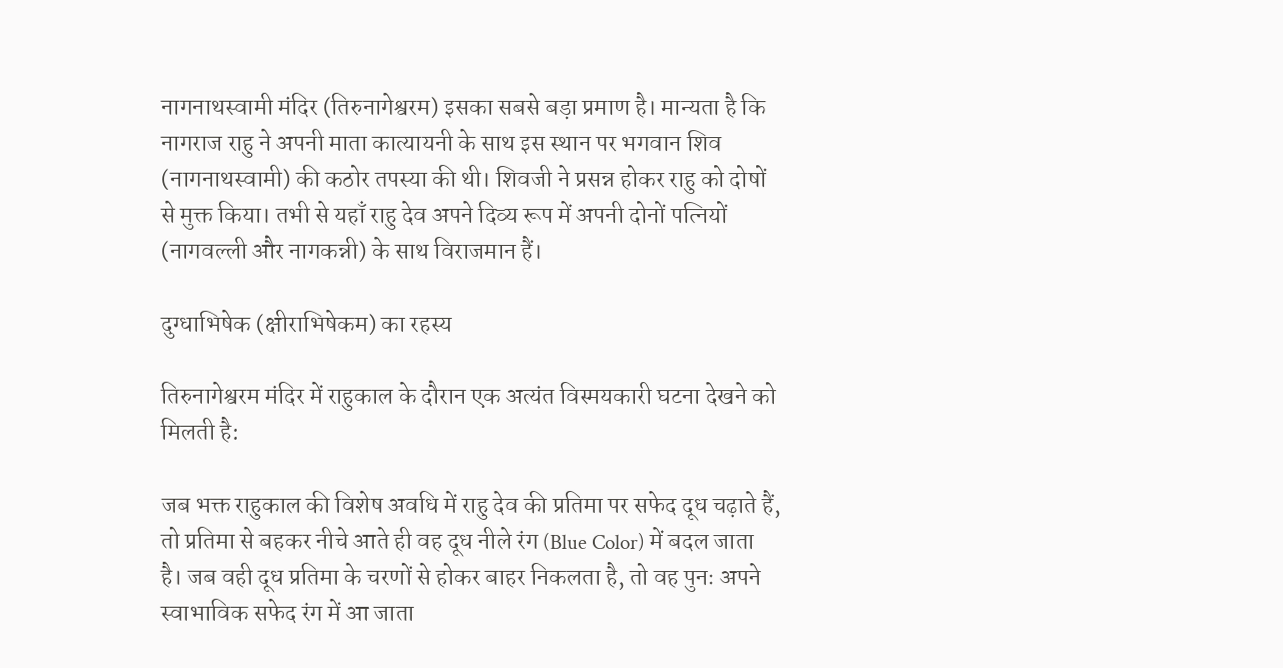नागनाथस्वामी मंदिर (तिरुनागेश्वरम) इसका सबसे बड़ा प्रमाण है। मान्यता है कि नागराज राहु ने अपनी माता कात्यायनी के साथ इस स्थान पर भगवान शिव (नागनाथस्वामी) की कठोर तपस्या की थी। शिवजी ने प्रसन्न होकर राहु को दोषों से मुक्त किया। तभी से यहाँ राहु देव अपने दिव्य रूप में अपनी दोनों पत्नियों (नागवल्ली और नागकन्नी) के साथ विराजमान हैं।

दुग्धाभिषेक (क्षीराभिषेकम) का रहस्य

तिरुनागेश्वरम मंदिर में राहुकाल के दौरान एक अत्यंत विस्मयकारी घटना देखने को मिलती है:

जब भक्त राहुकाल की विशेष अवधि में राहु देव की प्रतिमा पर सफेद दूध चढ़ाते हैं, तो प्रतिमा से बहकर नीचे आते ही वह दूध नीले रंग (Blue Color) में बदल जाता है। जब वही दूध प्रतिमा के चरणों से होकर बाहर निकलता है, तो वह पुनः अपने स्वाभाविक सफेद रंग में आ जाता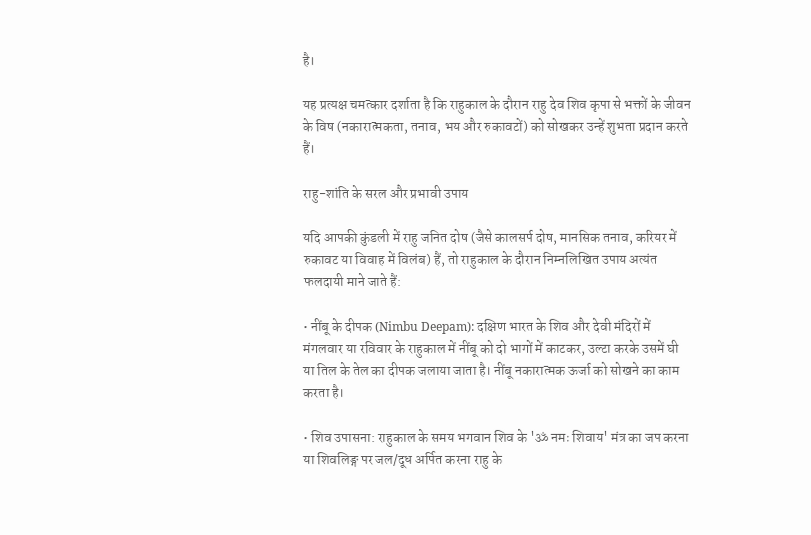है।

यह प्रत्यक्ष चमत्कार दर्शाता है कि राहुकाल के दौरान राहु देव शिव कृपा से भक्तों के जीवन के विष (नकारात्मकता, तनाव, भय और रुकावटों) को सोखकर उन्हें शुभता प्रदान करते हैं।

राहु-शांति के सरल और प्रभावी उपाय

यदि आपकी कुंडली में राहु जनित दोष (जैसे कालसर्प दोष, मानसिक तनाव, करियर में रुकावट या विवाह में विलंब) हैं, तो राहुकाल के दौरान निम्नलिखित उपाय अत्यंत फलदायी माने जाते हैं:

• नींबू के दीपक (Nimbu Deepam): दक्षिण भारत के शिव और देवी मंदिरों में मंगलवार या रविवार के राहुकाल में नींबू को दो भागों में काटकर, उल्टा करके उसमें घी या तिल के तेल का दीपक जलाया जाता है। नींबू नकारात्मक ऊर्जा को सोखने का काम करता है।

• शिव उपासना: राहुकाल के समय भगवान शिव के 'ॐ नमः शिवाय' मंत्र का जप करना या शिवलिङ्ग पर जल/दूध अर्पित करना राहु के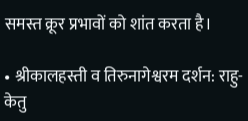समस्त क्रूर प्रभावों को शांत करता है।

• श्रीकालहस्ती व तिरुनागेश्वरम दर्शन: राहु-केतु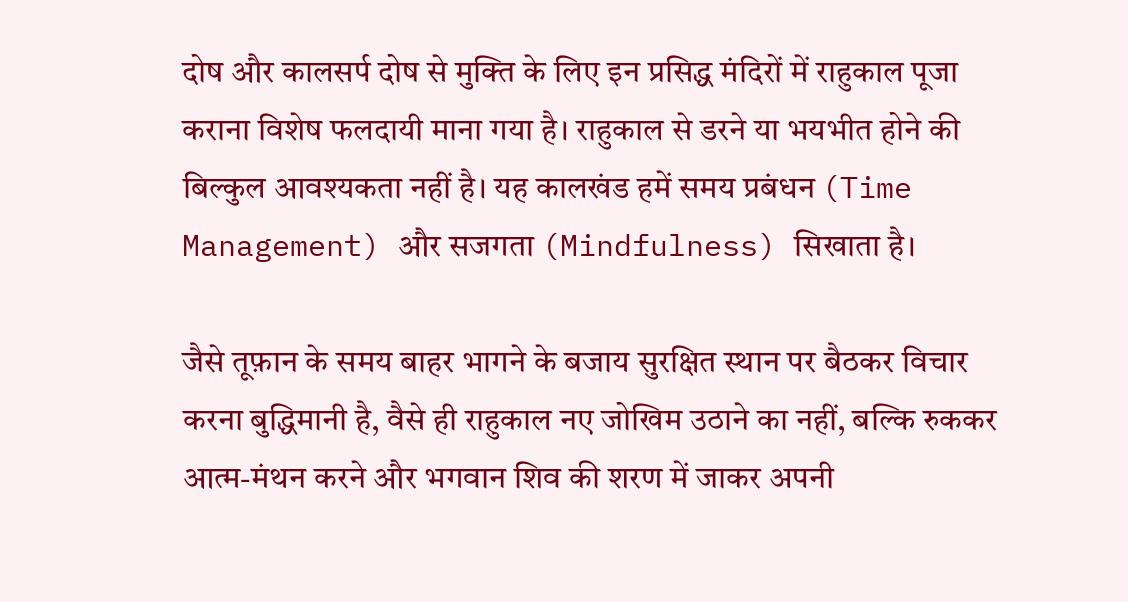दोष और कालसर्प दोष से मुक्ति के लिए इन प्रसिद्ध मंदिरों में राहुकाल पूजा कराना विशेष फलदायी माना गया है। राहुकाल से डरने या भयभीत होने की बिल्कुल आवश्यकता नहीं है। यह कालखंड हमें समय प्रबंधन (Time Management) और सजगता (Mindfulness) सिखाता है।

जैसे तूफ़ान के समय बाहर भागने के बजाय सुरक्षित स्थान पर बैठकर विचार करना बुद्धिमानी है, वैसे ही राहुकाल नए जोखिम उठाने का नहीं, बल्कि रुककर आत्म-मंथन करने और भगवान शिव की शरण में जाकर अपनी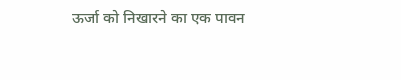ऊर्जा को निखारने का एक पावन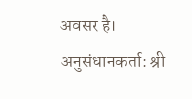अवसर है। अनुसंधानकर्ता: श्री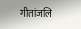गीतांजलि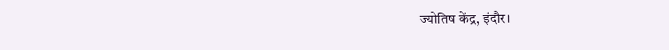ज्योतिष केंद्र, इंदौर।